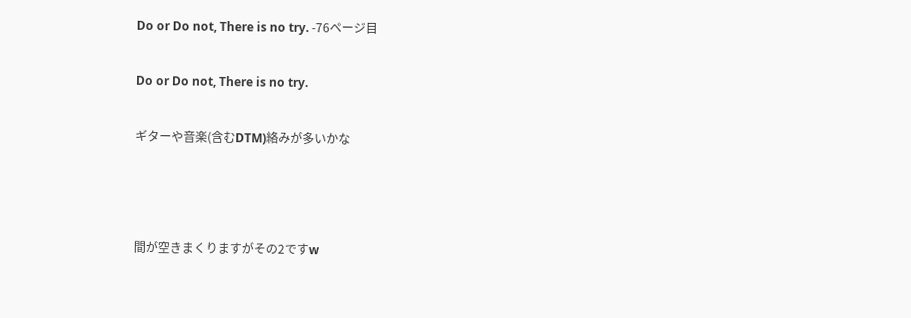Do or Do not, There is no try. -76ページ目

Do or Do not, There is no try.

ギターや音楽(含むDTM)絡みが多いかな



間が空きまくりますがその2ですw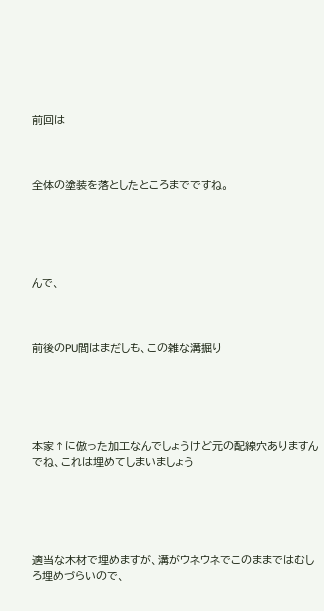前回は



全体の塗装を落としたところまでですね。





んで、



前後のPU間はまだしも、この雑な溝掘り





本家↑に倣った加工なんでしょうけど元の配線穴ありますんでね、これは埋めてしまいましょう





適当な木材で埋めますが、溝がウネウネでこのままではむしろ埋めづらいので、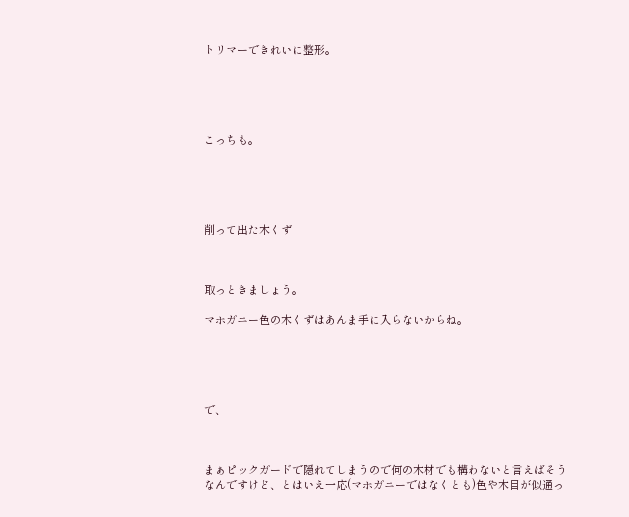トリマーできれいに整形。





こっちも。





削って出た木くず



取っときましょう。

マホガニー色の木くずはあんま手に入らないからね。





で、



まぁピックガードで隠れてしまうので何の木材でも構わないと言えばそうなんですけど、とはいえ一応(マホガニーではなくとも)色や木目が似通っ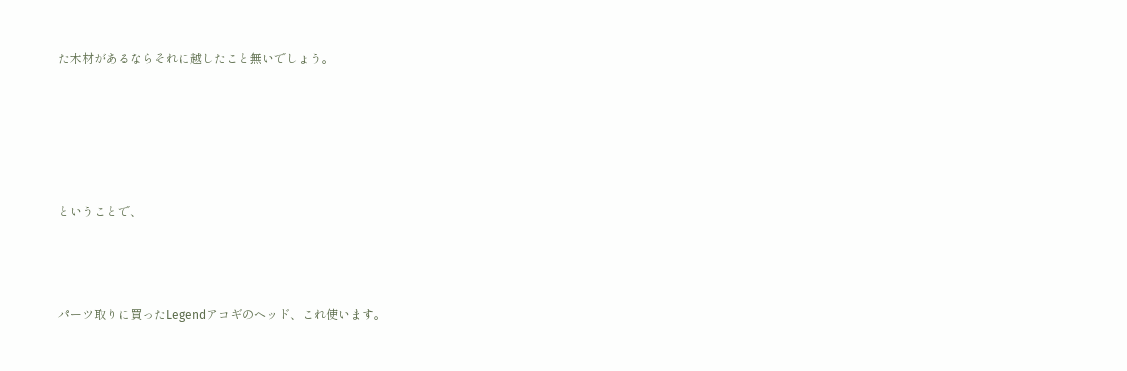た木材があるならそれに越したこと無いでしょう。





ということで、



パーツ取りに買ったLegendアコギのヘッド、これ使います。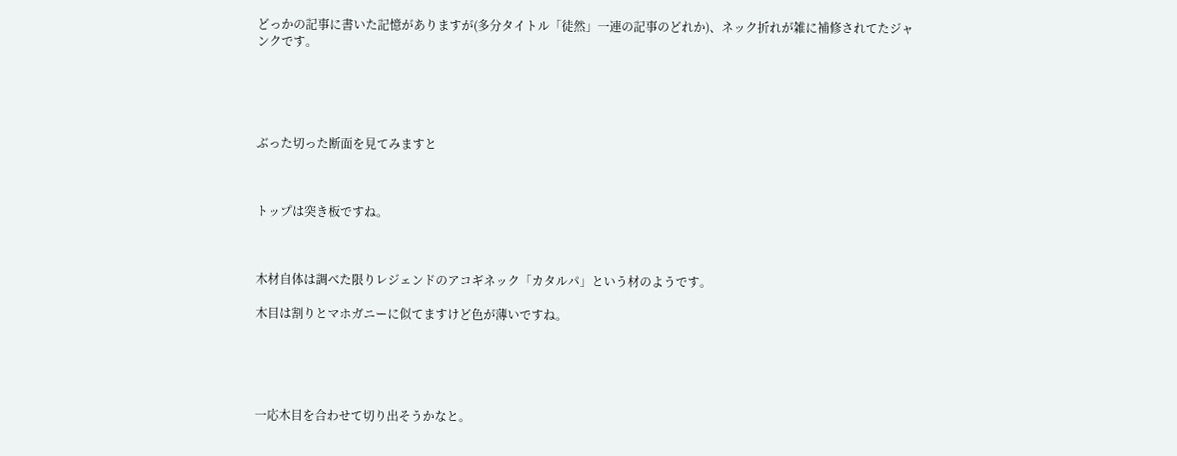どっかの記事に書いた記憶がありますが(多分タイトル「徒然」一連の記事のどれか)、ネック折れが雑に補修されてたジャンクです。





ぶった切った断面を見てみますと



トップは突き板ですね。



木材自体は調べた限りレジェンドのアコギネック「カタルパ」という材のようです。

木目は割りとマホガニーに似てますけど色が薄いですね。





一応木目を合わせて切り出そうかなと。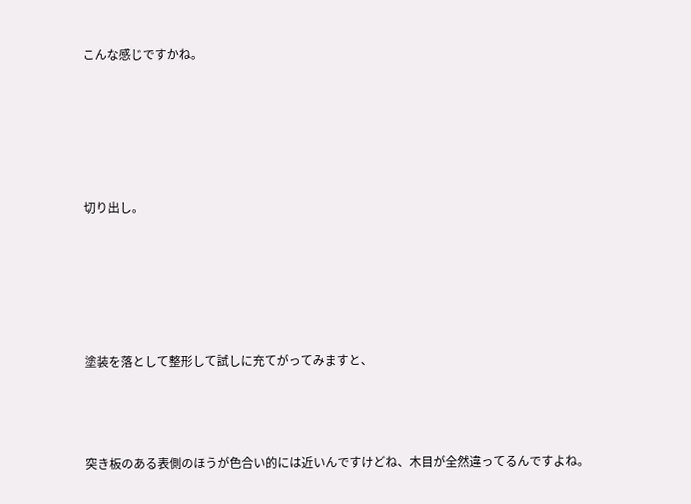こんな感じですかね。





切り出し。





塗装を落として整形して試しに充てがってみますと、



突き板のある表側のほうが色合い的には近いんですけどね、木目が全然違ってるんですよね。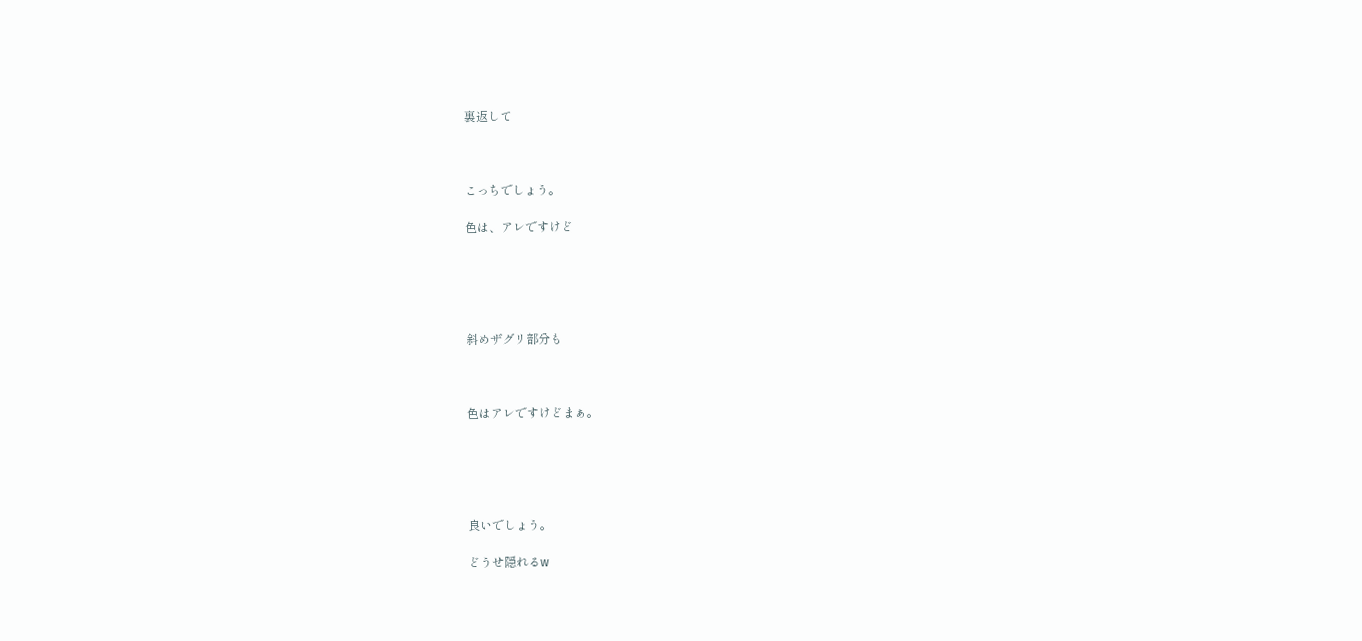裏返して



こっちでしょう。

色は、アレですけど





斜めザグリ部分も



色はアレですけどまぁ。





良いでしょう。

どうせ隠れるw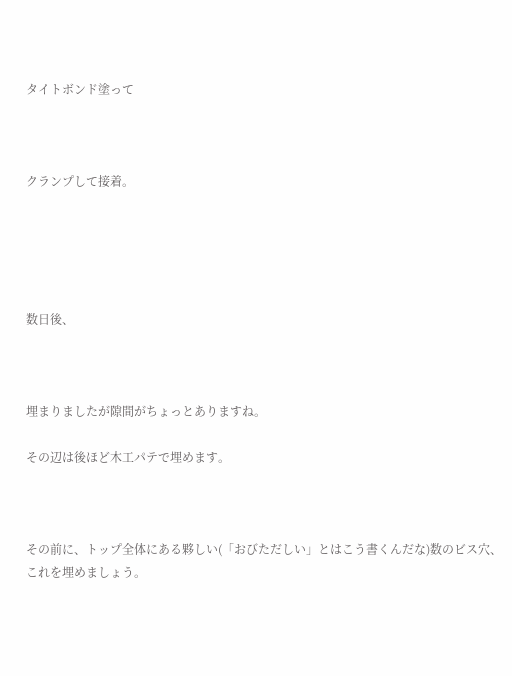タイトボンド塗って



クランプして接着。





数日後、



埋まりましたが隙間がちょっとありますね。

その辺は後ほど木工パテで埋めます。



その前に、トップ全体にある夥しい(「おびただしい」とはこう書くんだな)数のビス穴、これを埋めましょう。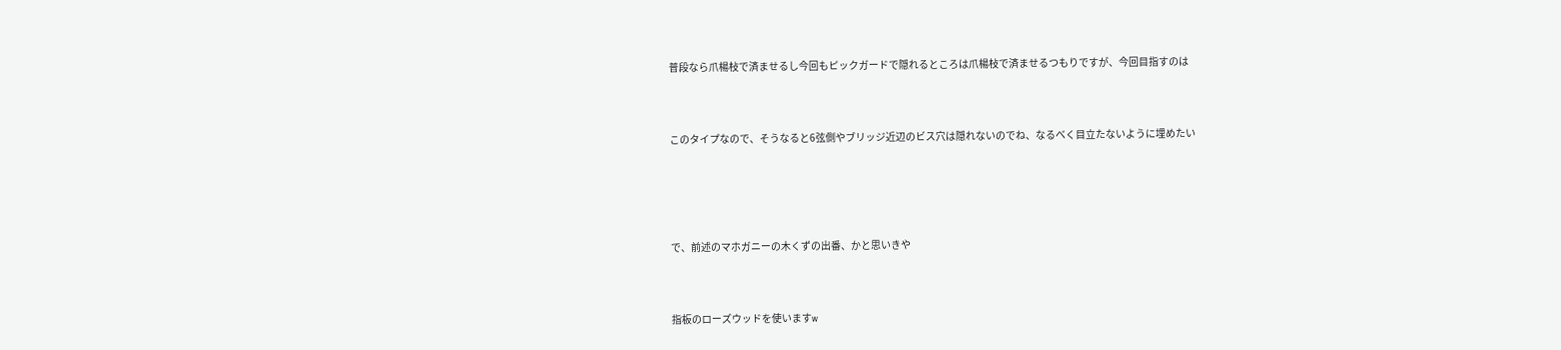普段なら爪楊枝で済ませるし今回もピックガードで隠れるところは爪楊枝で済ませるつもりですが、今回目指すのは



このタイプなので、そうなると6弦側やブリッジ近辺のビス穴は隠れないのでね、なるべく目立たないように埋めたい





で、前述のマホガニーの木くずの出番、かと思いきや



指板のローズウッドを使いますw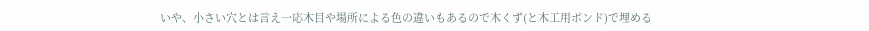いや、小さい穴とは言え一応木目や場所による色の違いもあるので木くず(と木工用ボンド)で埋める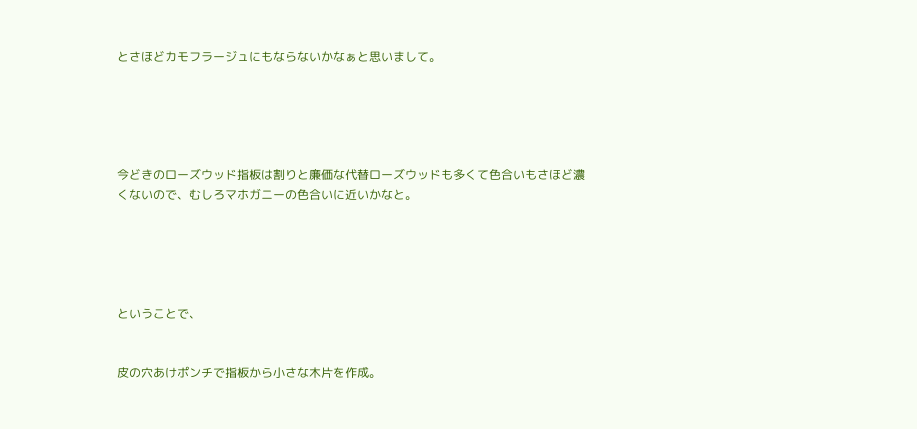とさほどカモフラージュにもならないかなぁと思いまして。





今どきのローズウッド指板は割りと廉価な代替ローズウッドも多くて色合いもさほど濃くないので、むしろマホガニーの色合いに近いかなと。





ということで、


皮の穴あけポンチで指板から小さな木片を作成。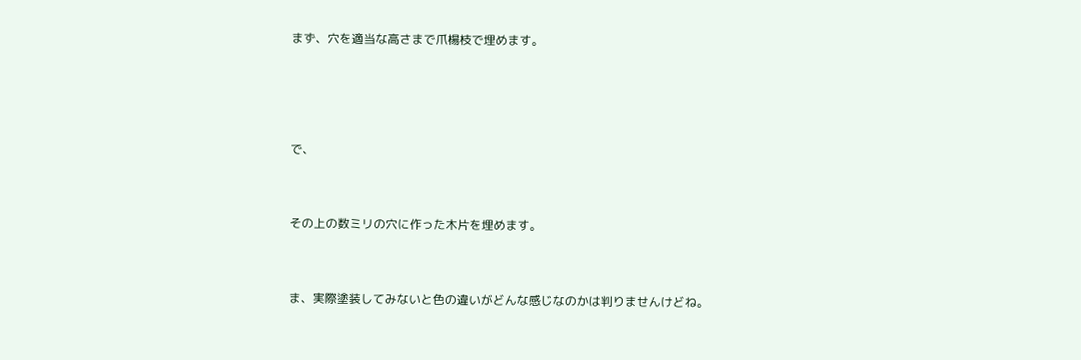まず、穴を適当な高さまで爪楊枝で埋めます。





で、



その上の数ミリの穴に作った木片を埋めます。



ま、実際塗装してみないと色の違いがどんな感じなのかは判りませんけどね。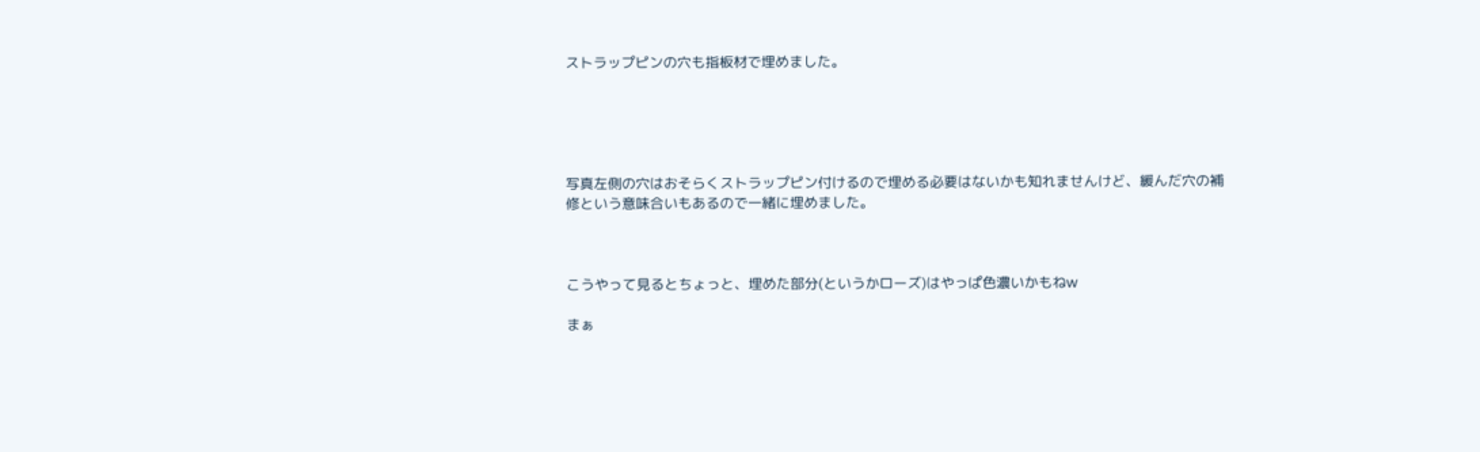ストラップピンの穴も指板材で埋めました。





写真左側の穴はおそらくストラップピン付けるので埋める必要はないかも知れませんけど、緩んだ穴の補修という意味合いもあるので一緒に埋めました。



こうやって見るとちょっと、埋めた部分(というかローズ)はやっぱ色濃いかもねw

まぁ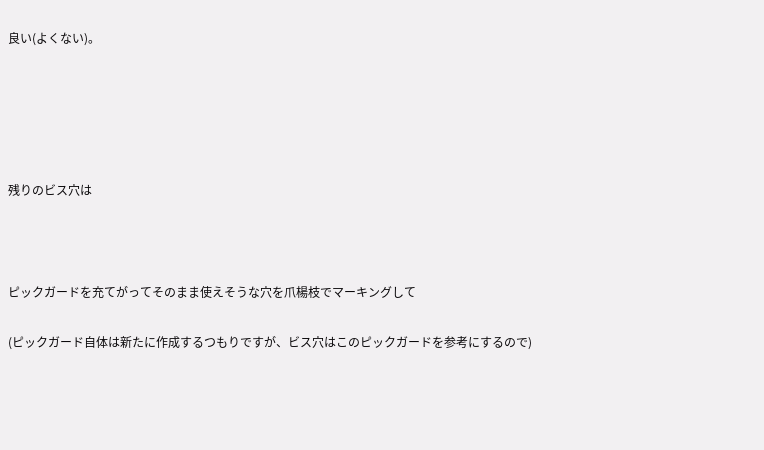良い(よくない)。





残りのビス穴は



ピックガードを充てがってそのまま使えそうな穴を爪楊枝でマーキングして

(ピックガード自体は新たに作成するつもりですが、ビス穴はこのピックガードを参考にするので)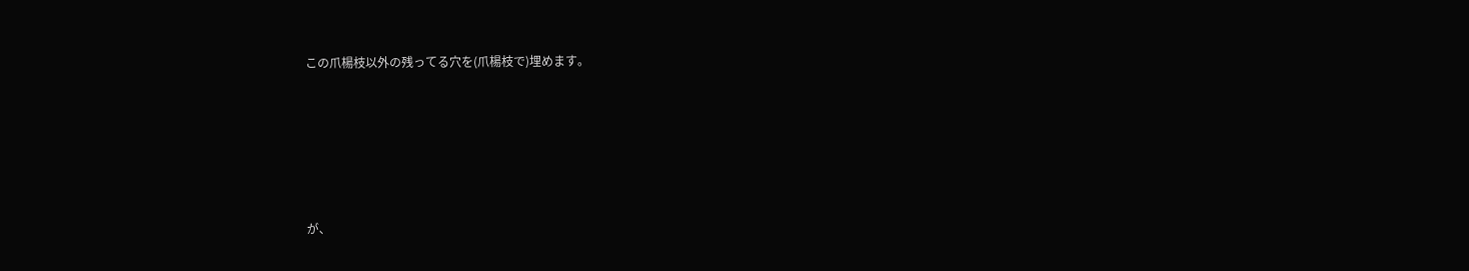この爪楊枝以外の残ってる穴を(爪楊枝で)埋めます。





が、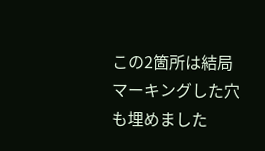この2箇所は結局マーキングした穴も埋めました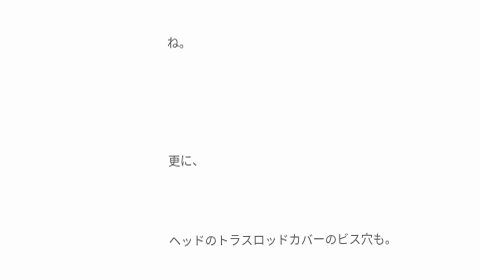ね。





更に、



ヘッドのトラスロッドカバーのビス穴も。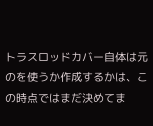トラスロッドカバー自体は元のを使うか作成するかは、この時点ではまだ決めてま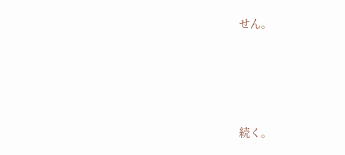せん。





続く。